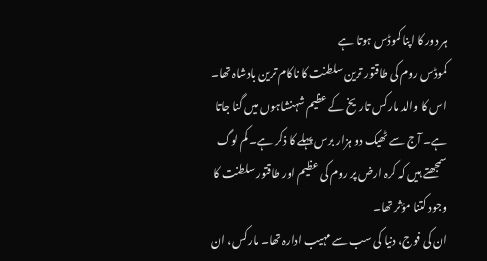ہر دور کا اپنا کموڈس ہوتا ہے
کموڈس روم کی طاقتور ترین سلطنت کا ناکام ترین بادشاہ تھا۔ اس کا والد مارکس تاریخ کے عظیم شہنشاہوں میں گنا جاتا ہے۔ آج سے ٹھیک دو ہزار برس پہلے کا ذکر ہے۔ کم لوگ سمجھتے ہیں کہ کرہ ارض پر روم کی عظیم اور طاقتور سلطنت کا وجود کتنا مؤثر تھا۔
ان کی فوج، دنیا کی سب سے مہیب ادارہ تھا۔ مارکس، ان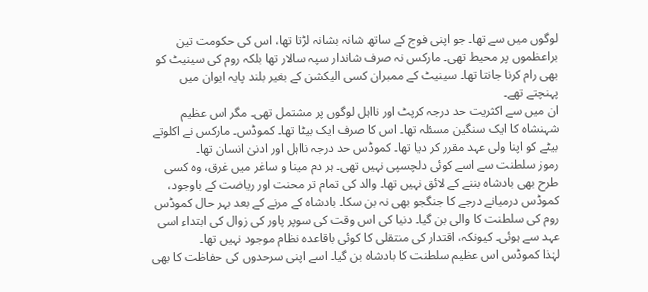لوگوں میں سے تھا۔ جو اپنی فوج کے ساتھ شانہ بشانہ لڑتا تھا، اس کی حکومت تین براعظموں پر محیط تھی۔ مارکس نہ صرف شاندار سپہ سالار تھا بلکہ روم کی سینیٹ کو بھی رام کرنا جانتا تھا۔ سینیٹ کے ممبران کسی الیکشن کے بغیر بلند پایہ ایوان میں پہنچتے تھے۔
ان میں سے اکثریت حد درجہ کرپٹ اور نااہل لوگوں پر مشتمل تھی۔ مگر اس عظیم شہنشاہ کا ایک سنگین مسئلہ تھا۔ اس کا صرف ایک بیٹا تھا۔ کموڈس۔ مارکس نے اکلوتے بیٹے کو اپنا ولی عہد مقرر کر دیا تھا۔ کموڈس حد درجہ نااہل اور ادنیٰ انسان تھا۔
رموز سلطنت سے اسے کوئی دلچسپی نہیں تھی۔ ہر دم مینا و ساغر میں غرق، وہ کسی طرح بھی بادشاہ بننے کے لائق نہیں تھا۔ والد کی تمام تر محنت اور ریاضت کے باوجود، کموڈس درمیانے درجے کا جنگجو بھی نہ بن سکا۔ بادشاہ کے مرنے کے بعد بہر حال کموڈس روم کی سلطنت کا والی بن گیا۔ دنیا کی اس وقت کی سوپر پاور کی زوال کی ابتداء اسی عہد سے ہوئی۔ کیونکہ، اقتدار کی منتقلی کا کوئی باقاعدہ نظام موجود نہیں تھا۔
لہٰذا کموڈس اس عظیم سلطنت کا بادشاہ بن گیا۔ اسے اپنی سرحدوں کی حفاظت کا بھی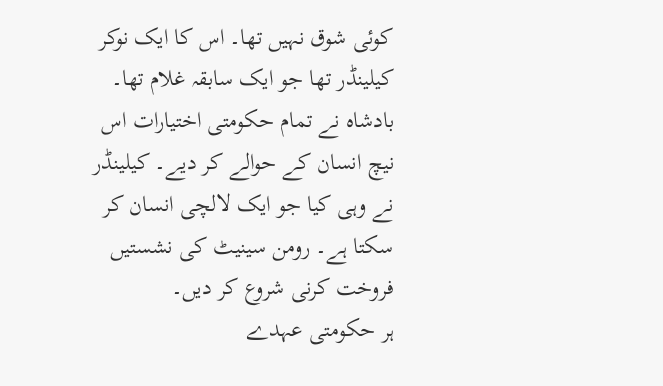کوئی شوق نہیں تھا۔ اس کا ایک نوکر کیلینڈر تھا جو ایک سابقہ غلام تھا۔ بادشاہ نے تمام حکومتی اختیارات اس نیچ انسان کے حوالے کر دیے۔ کیلینڈر نے وہی کیا جو ایک لالچی انسان کر سکتا ہے۔ رومن سینیٹ کی نشستیں فروخت کرنی شروع کر دیں۔
ہر حکومتی عہدے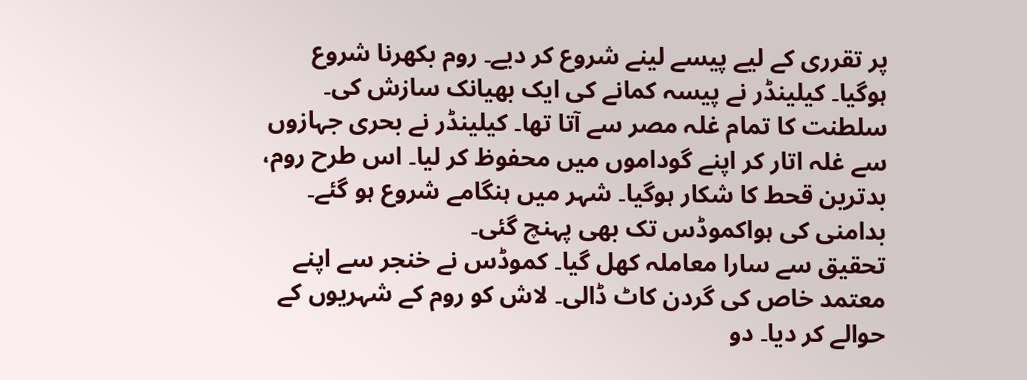پر تقرری کے لیے پیسے لینے شروع کر دیے۔ روم بکھرنا شروع ہوگیا۔ کیلینڈر نے پیسہ کمانے کی ایک بھیانک سازش کی۔ سلطنت کا تمام غلہ مصر سے آتا تھا۔ کیلینڈر نے بحری جہازوں سے غلہ اتار کر اپنے گوداموں میں محفوظ کر لیا۔ اس طرح روم، بدترین قحط کا شکار ہوگیا۔ شہر میں ہنگامے شروع ہو گئے۔ بدامنی کی ہواکموڈس تک بھی پہنچ گئی۔
تحقیق سے سارا معاملہ کھل گیا۔ کموڈس نے خنجر سے اپنے معتمد خاص کی گردن کاٹ ڈالی۔ لاش کو روم کے شہریوں کے حوالے کر دیا۔ دو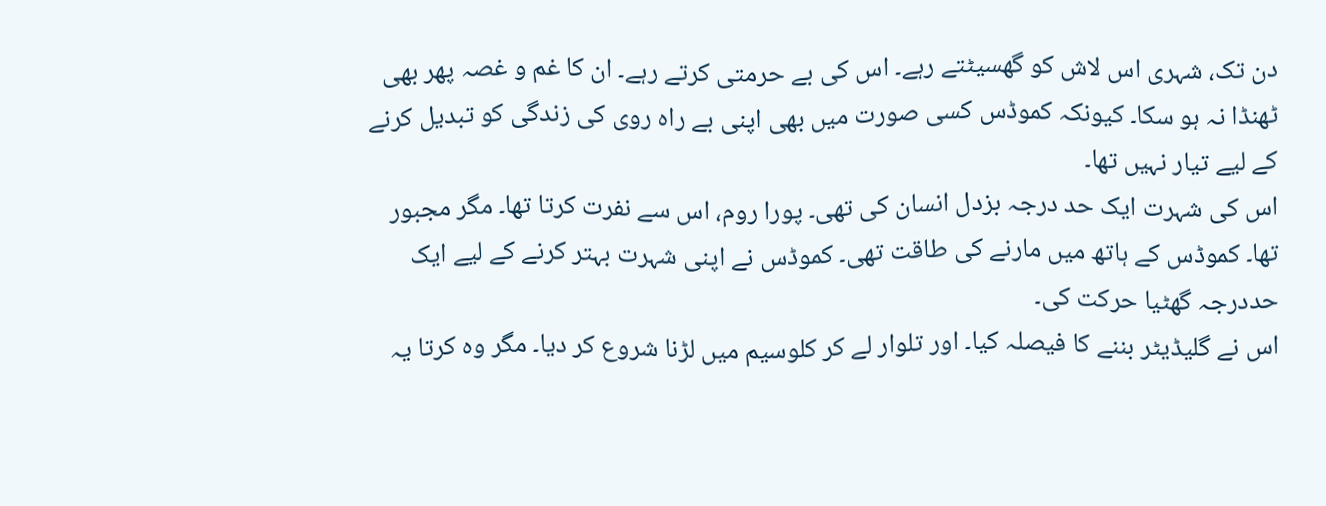دن تک، شہری اس لاش کو گھسیٹتے رہے۔ اس کی بے حرمتی کرتے رہے۔ ان کا غم و غصہ پھر بھی ٹھنڈا نہ ہو سکا۔ کیونکہ کموڈس کسی صورت میں بھی اپنی بے راہ روی کی زندگی کو تبدیل کرنے کے لیے تیار نہیں تھا۔
اس کی شہرت ایک حد درجہ بزدل انسان کی تھی۔ پورا روم، اس سے نفرت کرتا تھا۔ مگر مجبور تھا۔ کموڈس کے ہاتھ میں مارنے کی طاقت تھی۔ کموڈس نے اپنی شہرت بہتر کرنے کے لیے ایک حددرجہ گھٹیا حرکت کی۔
اس نے گلیڈیٹر بننے کا فیصلہ کیا۔ اور تلوار لے کر کلوسیم میں لڑنا شروع کر دیا۔ مگر وہ کرتا یہ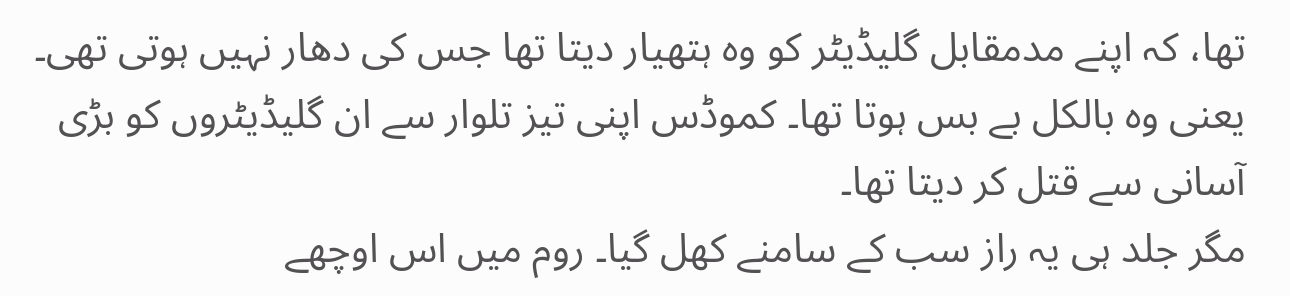تھا، کہ اپنے مدمقابل گلیڈیٹر کو وہ ہتھیار دیتا تھا جس کی دھار نہیں ہوتی تھی۔ یعنی وہ بالکل بے بس ہوتا تھا۔ کموڈس اپنی تیز تلوار سے ان گلیڈیٹروں کو بڑی آسانی سے قتل کر دیتا تھا۔
مگر جلد ہی یہ راز سب کے سامنے کھل گیا۔ روم میں اس اوچھے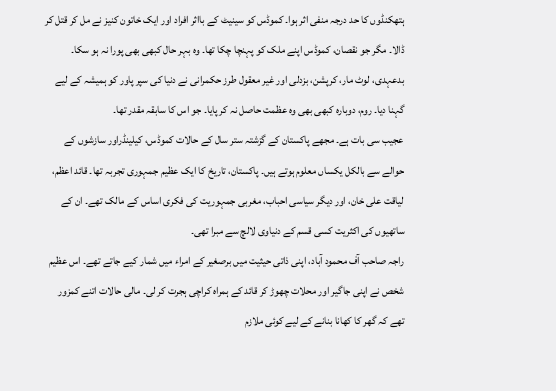ہتھکنڈوں کا حد درجہ منفی اثر ہوا۔ کموڈس کو سینیٹ کے بااثر افراد اور ایک خاتون کنیز نے مل کر قتل کر ڈالا۔ مگر جو نقصان، کموڈس اپنے ملک کو پہنچا چکا تھا۔ وہ بہر حال کبھی بھی پورا نہ ہو سکا۔ بدعہدی، لوٹ مار، کرپشن، بزدلی اور غیر معقول طرز حکمرانی نے دنیا کی سپر پاور کو ہمیشہ کے لیے گہنا دیا۔ روم، دوبارہ کبھی بھی وہ عظمت حاصل نہ کر پایا۔ جو اس کا سابقہ مقدر تھا۔
عجیب سی بات ہے۔ مجھے پاکستان کے گزشتہ ستر سال کے حالات کموڈس، کیلینڈراور سازشوں کے حوالے سے بالکل یکساں معلوم ہوتے ہیں۔ پاکستان، تاریخ کا ایک عظیم جمہوری تجربہ تھا۔ قائد اعظم، لیاقت علی خان، اور دیگر سیاسی احباب، مغربی جمہوریت کی فکری اساس کے مالک تھے۔ ان کے ساتھیوں کی اکثریت کسی قسم کے دنیاوی لالچ سے مبرا تھی۔
راجہ صاحب آف محمود آباد، اپنی ذاتی حیثیت میں برصغیر کے امراء میں شمار کیے جاتے تھے۔ اس عظیم شخص نے اپنی جاگیر اور محلات چھوڑ کر قائد کے ہمراہ کراچی ہجرت کر لی۔ مالی حالات اتنے کمزور تھے کہ گھر کا کھانا بنانے کے لیے کوئی ملازم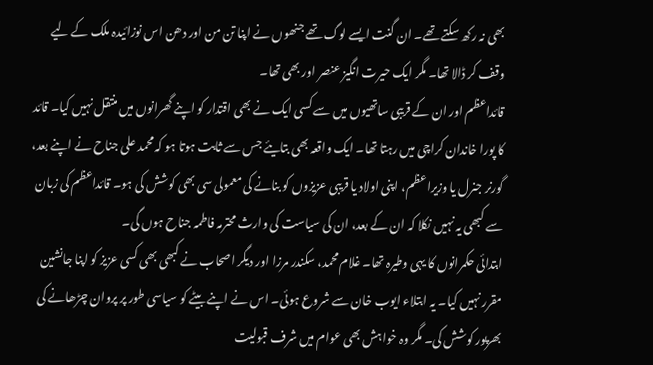بھی نہ رکھ سکتے تھے۔ ان گنت ایسے لوگ تھے جنھوں نے اپنا تن من اور دھن اس نوزائیدہ ملک کے لیے وقف کر ڈالا تھا۔ مگر ایک حیرت انگیز عنصر اور بھی تھا۔
قائداعظم اور ان کے قریبی ساتھیوں میں سے کسی ایک نے بھی اقتدار کو اپنے گھرانوں میں منتقل نہیں کیا۔ قائد کا پورا خاندان کراچی میں رہتا تھا۔ ایک واقعہ بھی بتایئے جس سے ثابت ہوتا ہو کہ محمد علی جناح نے اپنے بعد، گورنر جنرل یا وزیراعظم، اپنی اولاد یا قریبی عزیزوں کو بنانے کی معمولی سی بھی کوشش کی ہو۔ قائداعظم کی زبان سے کبھی یہ نہیں نکلا کہ ان کے بعد، ان کی سیاست کی وارث محترمہ فاطمہ جناح ہوں گی۔
ابتدائی حکمرانوں کا یہی وطیرہ تھا۔ غلام محمد، سکندر مرزا اور دیگر اصحاب نے کبھی بھی کسی عزیز کو اپنا جانشین مقرر نہیں کیا۔ یہ ابتلاء ایوب خان سے شروع ہوئی۔ اس نے اپنے بیٹے کو سیاسی طور پر پروان چڑھانے کی بھرپور کوشش کی۔ مگر وہ خواہش بھی عوام میں شرف قبولیت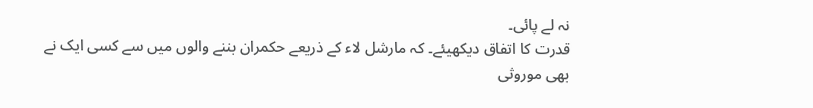نہ لے پائی۔
قدرت کا اتفاق دیکھیئے۔ کہ مارشل لاء کے ذریعے حکمران بننے والوں میں سے کسی ایک نے بھی موروثی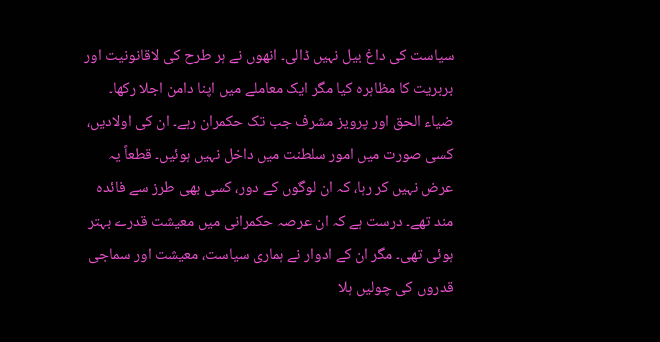سیاست کی داغ بیل نہیں ڈالی۔ انھوں نے ہر طرح کی لاقانونیت اور بربریت کا مظاہرہ کیا مگر ایک معاملے میں اپنا دامن اجلا رکھا۔
ضیاء الحق اور پرویز مشرف جب تک حکمران رہے۔ ان کی اولادیں، کسی صورت میں امور سلطنت میں داخل نہیں ہوئیں۔ قطعاً یہ عرض نہیں کر رہا، کہ ان لوگوں کے دور، کسی بھی طرز سے فائدہ مند تھے۔ درست ہے کہ ان عرصہ حکمرانی میں معیشت قدرے بہتر ہوئی تھی۔ مگر ان کے ادوار نے ہماری سیاست، معیشت اور سماجی قدروں کی چولیں ہلا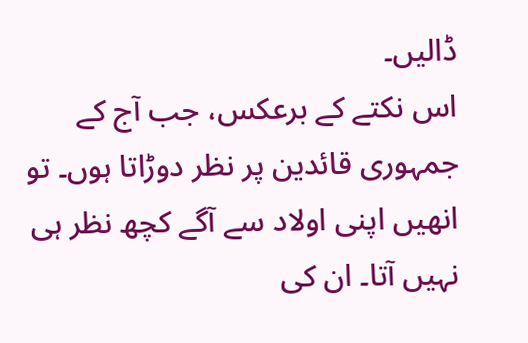ڈالیں۔
اس نکتے کے برعکس، جب آج کے جمہوری قائدین پر نظر دوڑاتا ہوں۔ تو انھیں اپنی اولاد سے آگے کچھ نظر ہی نہیں آتا۔ ان کی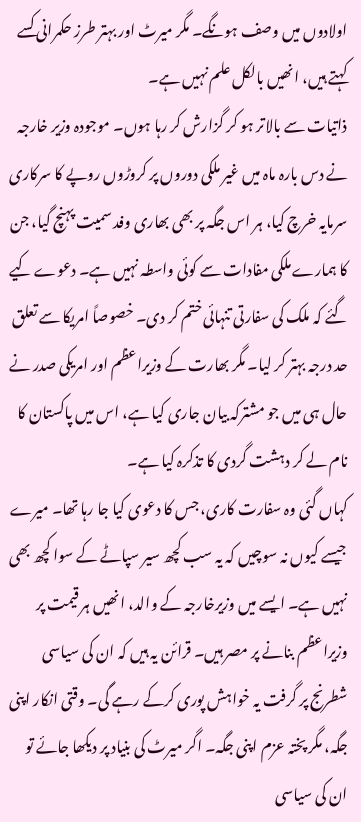اولادوں میں وصف ہونگے۔ مگر میرٹ اور بہتر طرز حکمرانی کسے کہتے ہیں، انھیں بالکل علم نہیں ہے۔
ذاتیات سے بالاتر ہو کر گزارش کر رہا ہوں۔ موجودہ وزیر خارجہ نے دس بارہ ماہ میں غیر ملکی دوروں پر کروڑوں روپے کا سرکاری سرمایہ خرچ کیا، ہر اس جگہ پر بھی بھاری وفد سمیت پہنچ گیا، جن کا ہمارے ملکی مفادات سے کوئی واسطہ نہیں ہے۔ دعوے کیے گئے کہ ملک کی سفارتی تنہائی ختم کر دی۔ خصوصاً امریکا سے تعلق حد درجہ بہتر کر لیا۔ مگر بھارت کے وزیراعظم اور امریکی صدر نے حال ہی میں جو مشترکہ بیان جاری کیا ہے، اس میں پاکستان کا نام لے کر دہشت گردی کا تذکرہ کیا ہے۔
کہاں گئی وہ سفارت کاری، جس کا دعوی کیا جا رہا تھا۔ میرے جیسے کیوں نہ سوچیں کہ یہ سب کچھ سیر سپاٹے کے سوا کچھ بھی نہیں ہے۔ ایسے میں وزیرخارجہ کے والد، انھیں ہر قیمت پر وزیراعظم بنانے پر مصر ہیں۔ قرائن یہ ہیں کہ ان کی سیاسی شطرنج پر گرفت یہ خواہش پوری کرکے رہے گی۔ وقتی انکار اپنی جگہ، مگر پختہ عزم اپنی جگہ۔ اگر میرٹ کی بنیاد پر دیکھا جائے تو ان کی سیاسی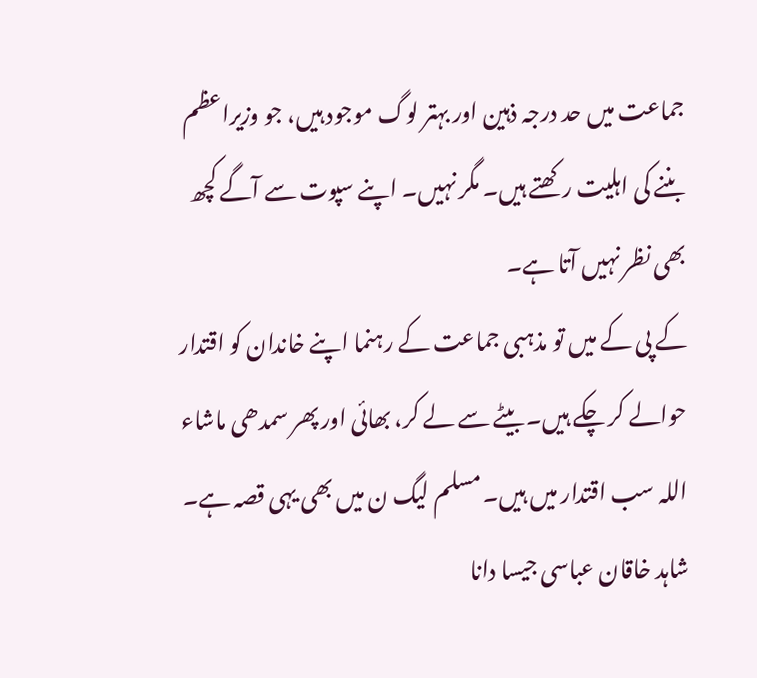جماعت میں حد درجہ ذہین اور بہتر لوگ موجود ہیں، جو وزیراعظم بننے کی اہلیت رکھتے ہیں۔ مگر نہیں۔ اپنے سپوت سے آگے کچھ بھی نظر نہیں آتا ہے۔
کے پی کے میں تو مذہبی جماعت کے رہنما اپنے خاندان کو اقتدار حوالے کر چکے ہیں۔ بیٹے سے لے کر، بھائی اور پھر سمدھی ماشاء اللہ سب اقتدار میں ہیں۔ مسلم لیگ ن میں بھی یہی قصہ ہے۔ شاہد خاقان عباسی جیسا دانا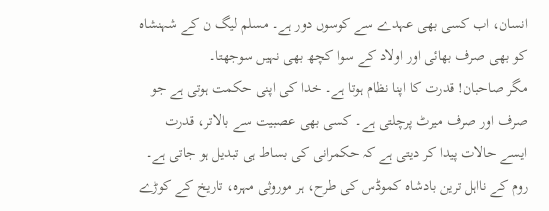انسان، اب کسی بھی عہدے سے کوسوں دور ہے۔ مسلم لیگ ن کے شہنشاہ کو بھی صرف بھائی اور اولاد کے سوا کچھ بھی نہیں سوجھتا۔
مگر صاحبان! قدرت کا اپنا نظام ہوتا ہے۔ خدا کی اپنی حکمت ہوتی ہے جو صرف اور صرف میرٹ پرچلتی ہے۔ کسی بھی عصبیت سے بالاتر، قدرت ایسے حالات پیدا کر دیتی ہے کہ حکمرانی کی بساط ہی تبدیل ہو جاتی ہے۔ روم کے نااہل ترین بادشاہ کموڈس کی طرح، ہر موروثی مہرہ، تاریخ کے کوڑے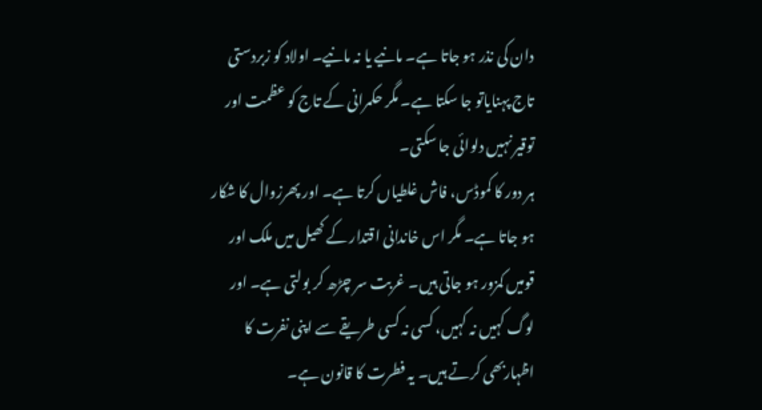دان کی نذر ہو جاتا ہے۔ مانیے یا نہ مانیے۔ اولاد کو زبردستی تاج پہنایاتو جا سکتا ہے۔ مگر حکمرانی کے تاج کو عظمت اور توقیر نہیں دلوائی جا سکتی۔
ہر دور کا کموڈس، فاش غلطیاں کرتا ہے۔ اور پھرزوال کا شکار ہو جاتا ہے۔ مگر اس خاندانی اقتدار کے کھیل میں ملک اور قومیں کمزور ہو جاتی ہیں۔ غربت سر چڑھ کر بولتی ہے۔ اور لوگ کہیں نہ کہیں، کسی نہ کسی طریقے سے اپنی نفرت کا اظہاربھی کرتے ہیں۔ یہ فطرت کا قانون ہے۔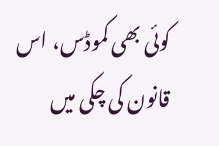کوئی بھی کموڈس، اس قانون کی چکی میں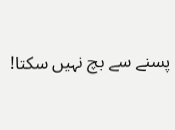پسنے سے بچ نہیں سکتا!